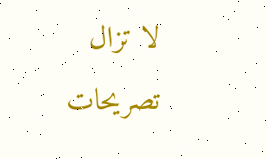لا تزال تصريحات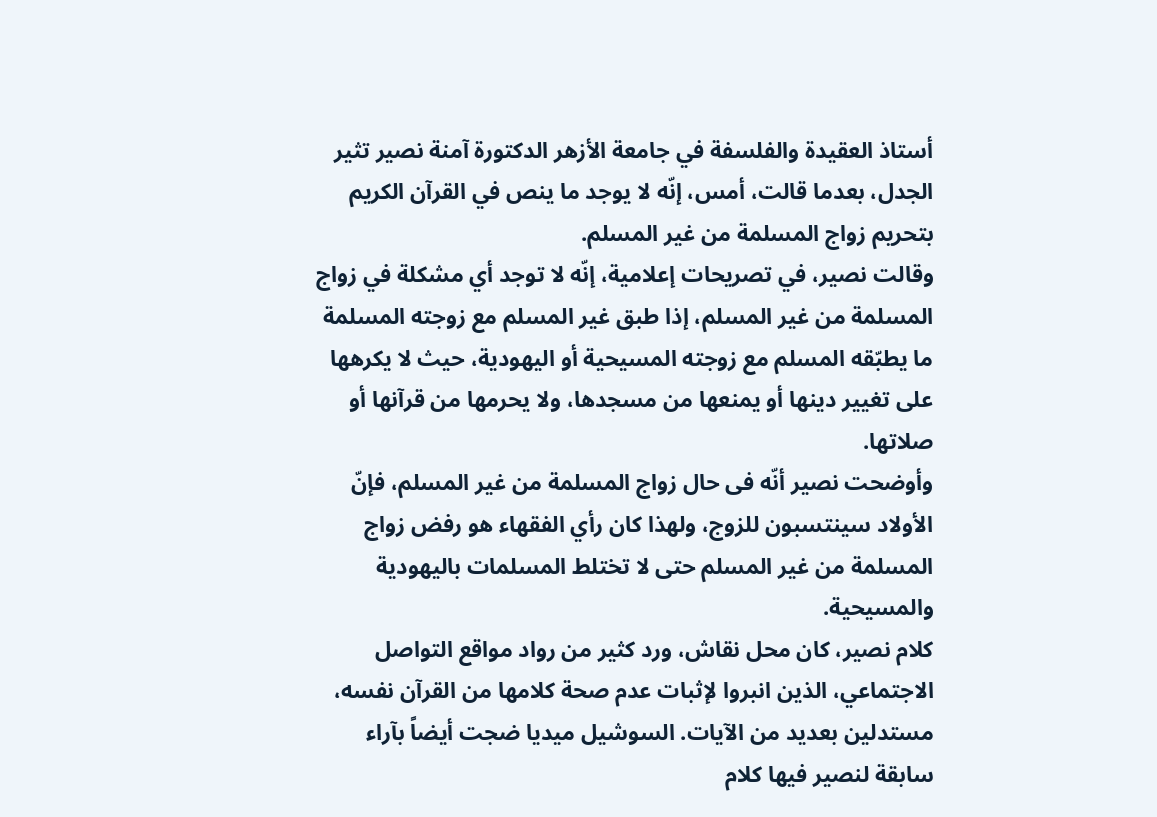أستاذ العقيدة والفلسفة في جامعة الأزهر الدكتورة آمنة نصير تثير الجدل، بعدما قالت، أمس، إنّه لا يوجد ما ينص في القرآن الكريم بتحريم زواج المسلمة من غير المسلم.
وقالت نصير، في تصريحات إعلامية، إنّه لا توجد أي مشكلة في زواج المسلمة من غير المسلم، إذا طبق غير المسلم مع زوجته المسلمة ما يطبّقه المسلم مع زوجته المسيحية أو اليهودية، حيث لا يكرهها على تغيير دينها أو يمنعها من مسجدها، ولا يحرمها من قرآنها أو صلاتها.
وأوضحت نصير أنّه فى حال زواج المسلمة من غير المسلم، فإنّ الأولاد سينتسبون للزوج، ولهذا كان رأي الفقهاء هو رفض زواج المسلمة من غير المسلم حتى لا تختلط المسلمات باليهودية والمسيحية.
كلام نصير، كان محل نقاش، ورد كثير من رواد مواقع التواصل الاجتماعي، الذين انبروا لإثبات عدم صحة كلامها من القرآن نفسه، مستدلين بعديد من الآيات. السوشيل ميديا ضجت أيضاً بآراء سابقة لنصير فيها كلام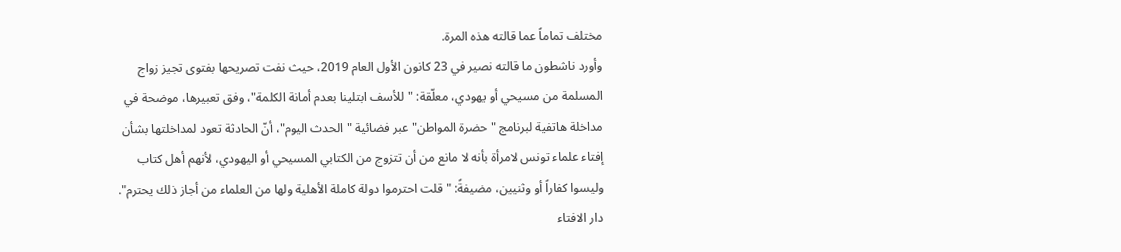مختلف تماماً عما قالته هذه المرة.
وأورد ناشطون ما قالته نصير في 23 كانون الأول العام 2019، حيث نفت تصريحها بفتوى تجيز زواج المسلمة من مسيحي أو يهودي، معلّقة: "للأسف ابتلينا بعدم أمانة الكلمة"، وفق تعبيرها، موضحة في مداخلة هاتفية لبرنامج "حضرة المواطن" عبر فضائية "الحدث اليوم"، أنّ الحادثة تعود لمداخلتها بشأن إفتاء علماء تونس لامرأة بأنه لا مانع من أن تتزوج من الكتابي المسيحي أو اليهودي، لأنهم أهل كتاب وليسوا كفاراً أو وثنيين، مضيفةً: "قلت احترموا دولة كاملة الأهلية ولها من العلماء من أجاز ذلك يحترم".
دار الافتاء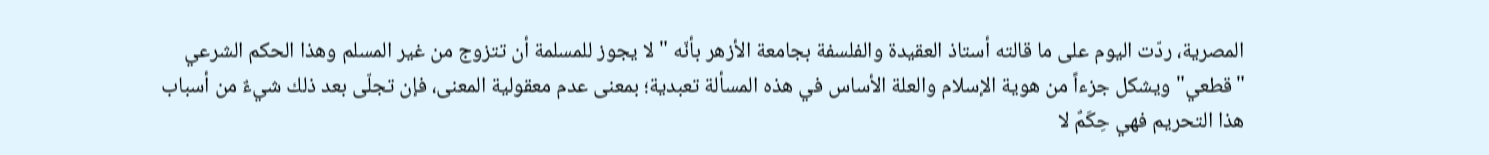المصرية، ردّت اليوم على ما قالته أستاذ العقيدة والفلسفة بجامعة الأزهر بأنّه "لا يجوز للمسلمة أن تتزوج من غير المسلم وهذا الحكم الشرعي "قطعي" ويشكل جزءاً من هوية الإسلام والعلة الأساس في هذه المسألة تعبدية؛ بمعنى عدم معقولية المعنى، فإن تجلّى بعد ذلك شيءٌ من أسباب هذا التحريم فهي حِكَمٌ لا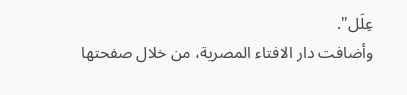عِلَل".
وأضافت دار الافتاء المصرية، من خلال صفحتها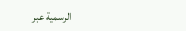الرسمية عبر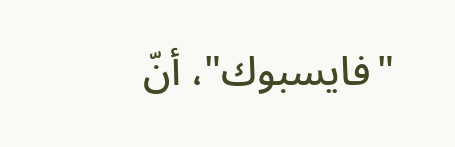"فايسبوك"، أنّ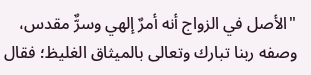"الأصل في الزواج أنه أمرٌ إلهي وسرٌّ مقدس، وصفه ربنا تبارك وتعالى بالميثاق الغليظ؛ فقال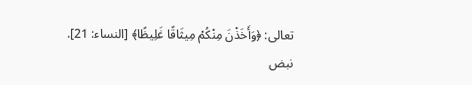تعالى: ﴿وَأَخَذْنَ مِنْكُمْ مِيثَاقًا غَلِيظًا﴾ [النساء: 21].
نبض